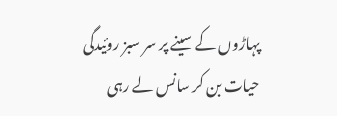پہاڑوں کے سینے پر سر سبز روئیدگی حیات بن کر سانس لے رہی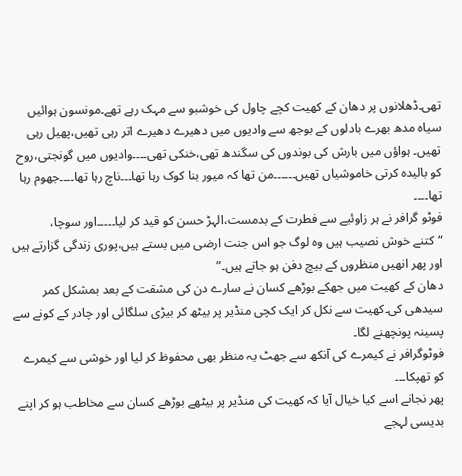تھی۔ڈھلانوں پر دھان کے کھیت کچے چاول کی خوشبو سے مہک رہے تھے۔مونسون ہوائیں سیاہ مدھ بھرے بادلوں کے بوجھ سے وادیوں میں دھیرے دھیرے اتر رہی تھیں،پھیل رہی تھیں۔ ہواؤں میں بارش کی بوندوں کی سگندھ تھی،خنکی تھی۔۔۔۔وادیوں میں گونجتی،روح کو بالیدہ کرتی خاموشیاں تھیں۔۔۔۔۔۔من تھا کہ میور بنا کوک رہا تھا۔۔۔ناچ رہا تھا۔۔۔۔جھوم رہا تھا۔۔۔۔
فوٹو گرافر نے ہر زاوئیے سے فطرت کے بدمست،الہڑ حسن کو قید کر لیا۔۔۔۔۔اور سوچا،
“کتنے خوش نصیب ہیں وہ لوگ جو اس جنت ارضی میں بستے ہیں،پوری زندگی گزارتے ہیں اور پھر انھیں منظروں کے بیچ دفن ہو جاتے ہیں۔”
دھان کے کھیت میں جھکے بوڑھے کسان نے سارے دن کی مشقت کے بعد بمشکل کمر سیدھی کی۔کھیت سے نکل کر ایک کچی منڈیر پر بیٹھ کر بیڑی سلگائی اور چادر کے کونے سے پسینہ پونچھنے لگا۔
فوٹوگرافر نے کیمرے کی آنکھ سے جھٹ یہ منظر بھی محفوظ کر لیا اور خوشی سے کیمرے کو تھپکا۔۔۔
پھر نجانے اسے کیا خیال آیا کہ کھیت کی منڈیر پر بیٹھے بوڑھے کسان سے مخاطب ہو کر اپنے بدیسی لہجے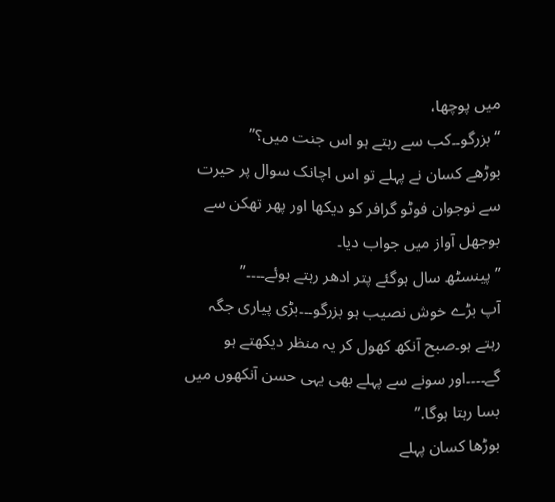میں پوچھا،
“بزرگو۔۔کب سے رہتے ہو اس جنت میں؟”
بوڑھے کسان نے پہلے تو اس اچانک سوال پر حیرت سے نوجوان فوٹو گرافر کو دیکھا اور پھر تھکن سے بوجھل آواز میں جواب دیا۔
” پینسٹھ سال ہوگئے پتر ادھر رہتے ہوئے۔۔۔۔”
آپ بڑے خوش نصیب ہو بزرگو۔۔۔بڑی پیاری جگہ رہتے ہو۔صبح آنکھ کھول کر یہ منظر دیکھتے ہو گے۔۔۔۔اور سونے سے پہلے بھی یہی حسن آنکھوں میں بسا رہتا ہوگا.”
بوڑھا کسان پہلے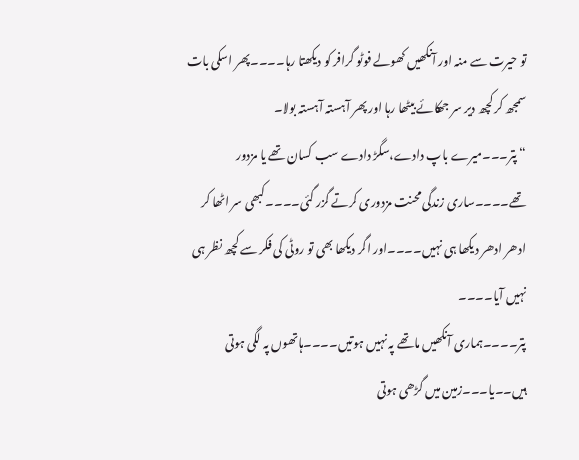تو حیرت سے منہ اور آنکھیں کھولے فوٹو گرافر کو دیکھتا رہا۔۔۔۔پھر اسکی بات سمجھ کر کچھ دیر سر جھکائے بیٹھا رہا اور پھر آہستہ آہستہ بولا۔
“پتر۔۔۔میرے باپ دادے،سگڑ دادے سب کسان تھے یا مزدور تھے۔۔۔۔ساری زندگی محنت مزدوری کرتے گزر گئی۔۔۔۔کبھی سر اٹھا کر ادھر ادھر دیکھا ہی نہیں۔۔۔۔اور اگر دیکھا بھی تو روٹی کی فکر سے کچھ نظر ہی نہیں آیا۔۔۔۔
پتر۔۔۔۔ہماری آنکھیں ماتھے پہ نہیں ہوتیں۔۔۔۔ہاتھوں پہ لگی ہوتی ہیں۔۔یا۔۔۔زمین میں گڑھی ہوتی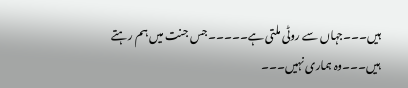ہیں۔۔۔جہاں سے روٹی ملتی ہے۔۔۔۔۔جس جنت میں ہم رہتے ہیں۔۔۔وہ ہماری نہیں۔۔۔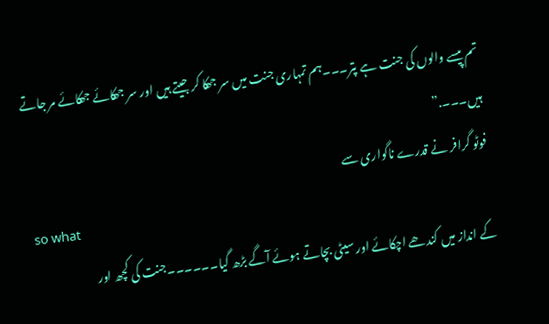تم پیسے والوں کی جنت ہے پتر۔۔۔ہم تمہاری جنت میں سر جھکا کر جیتے ہیں اور سر جھکائے جھکائے مر جاتے ہیں۔۔۔.”
فوٹو گرافر نے قدرے ناگواری سے
so what
کے انداز میں کندھے اچکائے اور سیٹی بچاتے ہوئے آگے بڑھ گیا۔۔۔۔۔۔جنت کی کچھ اور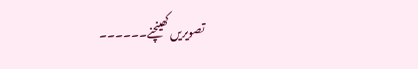تصویریں کھینچنے۔۔۔۔۔۔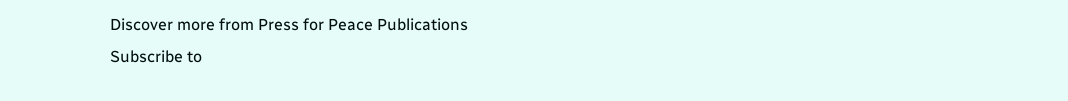Discover more from Press for Peace Publications
Subscribe to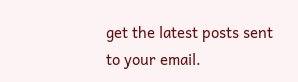get the latest posts sent to your email.